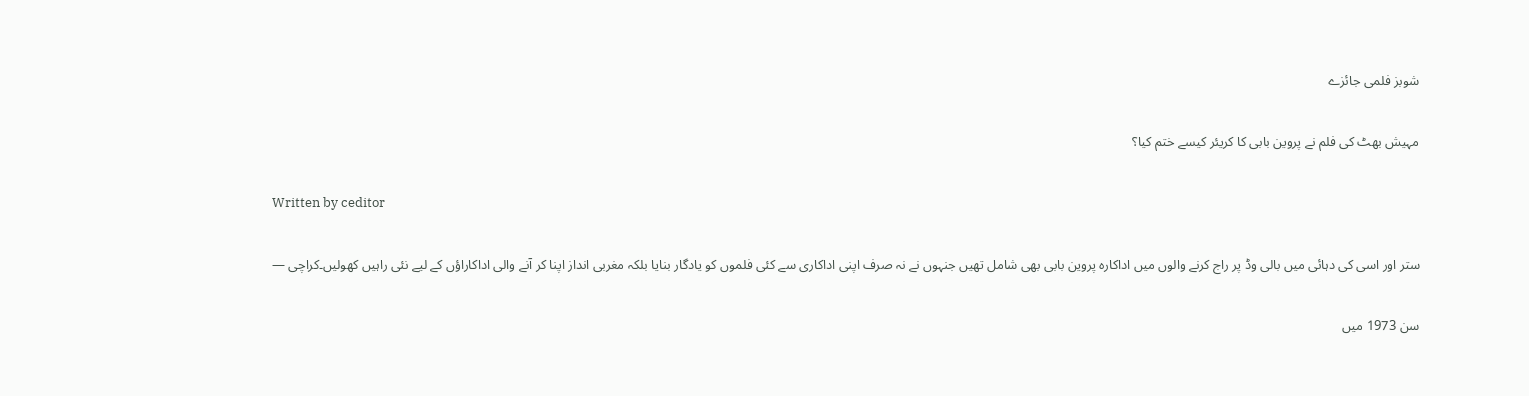شوبز فلمی جائزے

مہیش بھٹ کی فلم نے پروین بابی کا کریئر کیسے ختم کیا؟

Written by ceditor

ستر اور اسی کی دہائی میں بالی وڈ پر راج کرنے والوں میں اداکارہ پروین بابی بھی شامل تھیں جنہوں نے نہ صرف اپنی اداکاری سے کئی فلموں کو یادگار بنایا بلکہ مغربی انداز اپنا کر آنے والی اداکاراؤں کے لیے نئی راہیں کھولیں۔کراچی —

سن 1973 میں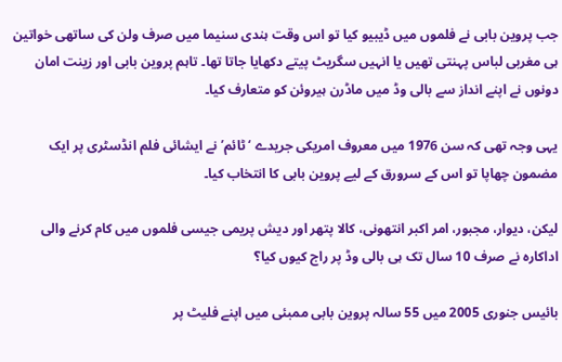جب پروین بابی نے فلموں میں ڈیبیو کیا تو اس وقت ہندی سنیما میں صرف ولن کی ساتھی خواتین ہی مغربی لباس پہنتی تھیں یا انہیں سگریٹ پیتے دکھایا جاتا تھا۔ تاہم پروین بابی اور زینت امان دونوں نے اپنے انداز سے بالی وڈ میں ماڈرن ہیروئن کو متعارف کیا۔

یہی وجہ تھی کہ سن 1976 میں معروف امریکی جریدے ‘ٹائم’ نے ایشائی فلم انڈسٹری پر ایک مضمون چھاپا تو اس کے سرورق کے لیے پروین بابی کا انتخاب کیا۔

لیکن، دیوار، مجبور، امر اکبر انتھونی، کالا پتھر اور دیش پریمی جیسی فلموں میں کام کرنے والی اداکارہ نے صرف 10 سال تک ہی بالی وڈ پر راج کیوں کیا؟

بائیس جنوری 2005 میں 55 سالہ پروین بابی ممبئی میں اپنے فلیٹ پر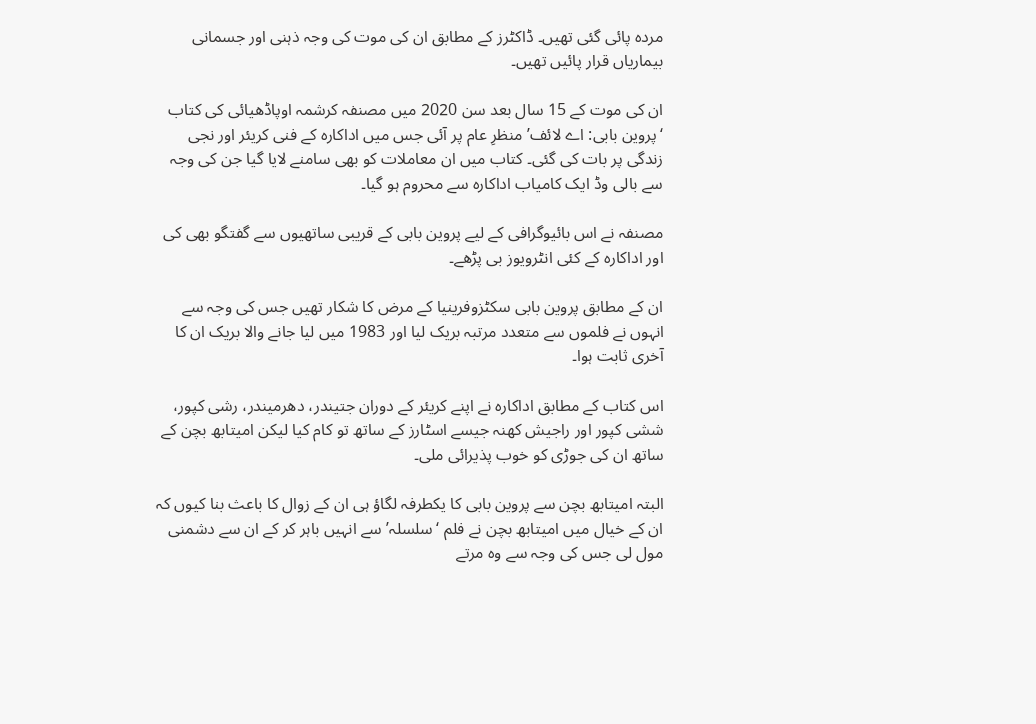مردہ پائی گئی تھیں۔ ڈاکٹرز کے مطابق ان کی موت کی وجہ ذہنی اور جسمانی بیماریاں قرار پائیں تھیں۔

ان کی موت کے 15 سال بعد سن 2020 میں مصنفہ کرشمہ اوپاڈھیائی کی کتاب ‘پروین بابی: اے لائف’ منظرِ عام پر آئی جس میں اداکارہ کے فنی کریئر اور نجی زندگی پر بات کی گئی۔ کتاب میں ان معاملات کو بھی سامنے لایا گیا جن کی وجہ سے بالی وڈ ایک کامیاب اداکارہ سے محروم ہو گیا۔

مصنفہ نے اس بائیوگرافی کے لیے پروین بابی کے قریبی ساتھیوں سے گفتگو بھی کی اور اداکارہ کے کئی انٹرویوز بی پڑھے۔

ان کے مطابق پروین بابی سکٹزوفرینیا کے مرض کا شکار تھیں جس کی وجہ سے انہوں نے فلموں سے متعدد مرتبہ بریک لیا اور 1983 میں لیا جانے والا بریک ان کا آخری ثابت ہوا۔

اس کتاب کے مطابق اداکارہ نے اپنے کریئر کے دوران جتیندر، دھرمیندر، رشی کپور، ششی کپور اور راجیش کھنہ جیسے اسٹارز کے ساتھ تو کام کیا لیکن امیتابھ بچن کے ساتھ ان کی جوڑی کو خوب پذیرائی ملی۔

البتہ امیتابھ بچن سے پروین بابی کا یکطرفہ لگاؤ ہی ان کے زوال کا باعث بنا کیوں کہ ان کے خیال میں امیتابھ بچن نے فلم ‘سلسلہ’ سے انہیں باہر کر کے ان سے دشمنی مول لی جس کی وجہ سے وہ مرتے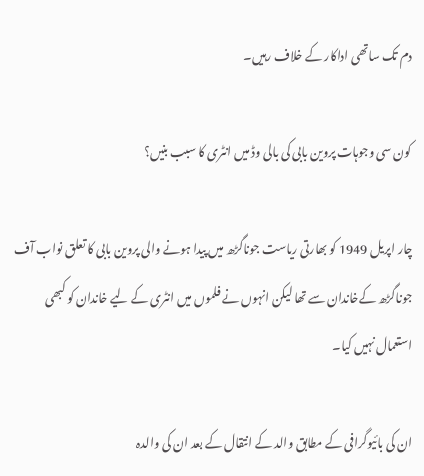دم تک ساتھی اداکار کے خلاف رہیں۔

کون سی وجوہات پروین بابی کی بالی وڈ میں انٹری کا سبب بنیں؟

چار اپریل 1949 کو بھارتی ریاست جوناگڑھ میں پیدا ہونے والی پروین بابی کا تعلق نواب آف جوناگڑھ کےخاندان سے تھا لیکن انہوں نے فلموں میں انٹری کے لیے خاندان کو کبھی استعمال نہیں کیا۔

ان کی بائیوگرافی کے مطابق والد کے انتقال کے بعد ان کی والدہ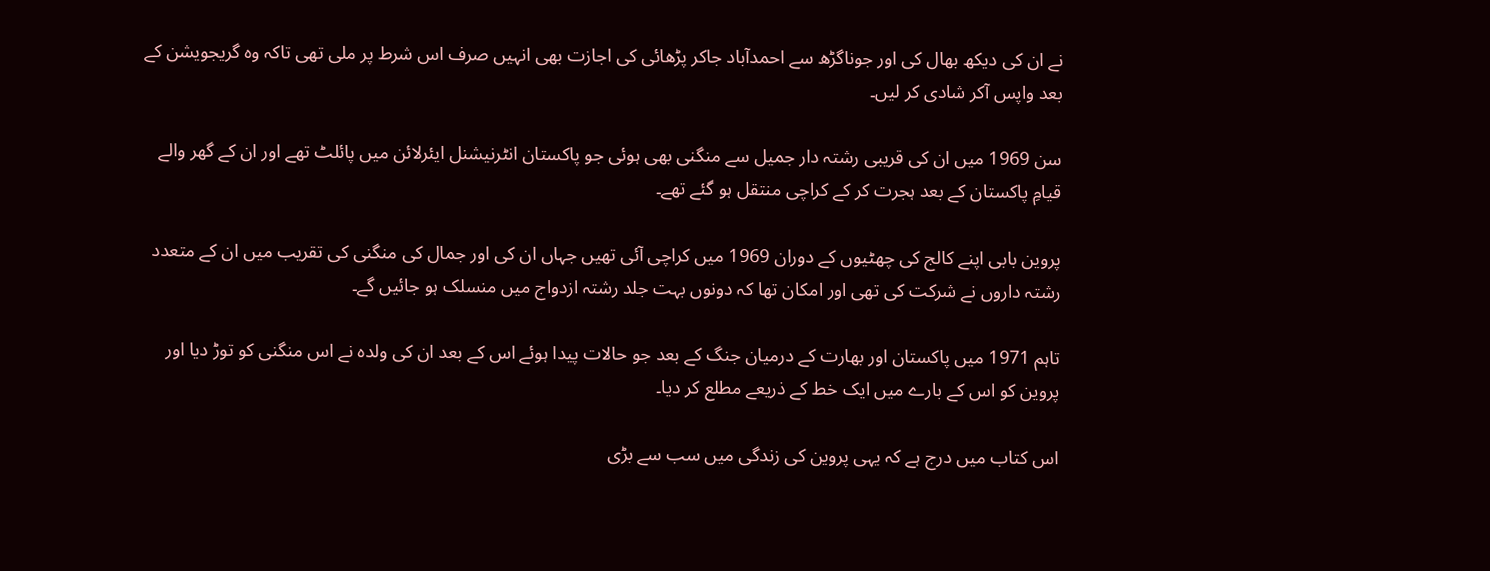نے ان کی دیکھ بھال کی اور جوناگڑھ سے احمدآباد جاکر پڑھائی کی اجازت بھی انہیں صرف اس شرط پر ملی تھی تاکہ وہ گریجویشن کے بعد واپس آکر شادی کر لیں۔

سن 1969 میں ان کی قریبی رشتہ دار جمیل سے منگنی بھی ہوئی جو پاکستان انٹرنیشنل ایئرلائن میں پائلٹ تھے اور ان کے گھر والے قیامِ پاکستان کے بعد ہجرت کر کے کراچی منتقل ہو گئے تھے۔

پروین بابی اپنے کالج کی چھٹیوں کے دوران 1969 میں کراچی آئی تھیں جہاں ان کی اور جمال کی منگنی کی تقریب میں ان کے متعدد رشتہ داروں نے شرکت کی تھی اور امکان تھا کہ دونوں بہت جلد رشتہ ازدواج میں منسلک ہو جائیں گے۔

تاہم 1971 میں پاکستان اور بھارت کے درمیان جنگ کے بعد جو حالات پیدا ہوئے اس کے بعد ان کی ولدہ نے اس منگنی کو توڑ دیا اور پروین کو اس کے بارے میں ایک خط کے ذریعے مطلع کر دیا۔

اس کتاب میں درج ہے کہ یہی پروین کی زندگی میں سب سے بڑی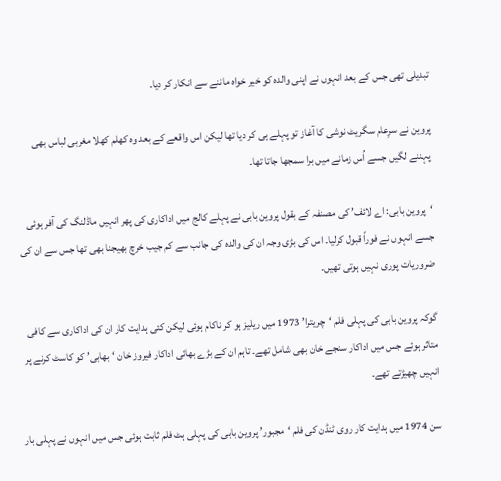تبدیلی تھی جس کے بعد انہوں نے اپنی والدہ کو خیر خواہ ماننے سے انکار کر دیا۔

پروین نے سرِعام سگریٹ نوشی کا آغاز تو پہلے ہی کر دیا تھا لیکن اس واقعے کے بعد وہ کھلم کھلا مغربی لباس بھی پہننے لگیں جسے اُس زمانے میں برا سمجھا جاتا تھا۔

‘پروین بابی: اے لائف’ کی مصنفہ کے بقول پروین بابی نے پہلے کالج میں اداکاری کی پھر انہیں ماڈلنگ کی آفر ہوئی جسے انہوں نے فوراً قبول کرلیا۔ اس کی بڑی وجہ ان کی والدہ کی جانب سے کم جیب خرچ بھیجنا بھی تھا جس سے ان کی ضروریات پوری نہیں ہوتی تھیں۔

گوکہ پروین بابی کی پہلی فلم ‘چریترا’ 1973 میں ریلیز ہو کر ناکام ہوئی لیکن کئی ہدایت کار ان کی اداکاری سے کافی متاثر ہوئے جس میں اداکار سنجے خان بھی شامل تھے۔ تاہم ان کے بڑے بھائی اداکار فیروز خان ‘بھابی’ کو کاسٹ کرنے پر انہیں چھیڑتے تھے۔

سن 1974 میں ہدایت کار روی ٹنڈن کی فلم ‘مجبور’ پروین بابی کی پہلی ہٹ فلم ثابت ہوئی جس میں انہوں نے پہلی بار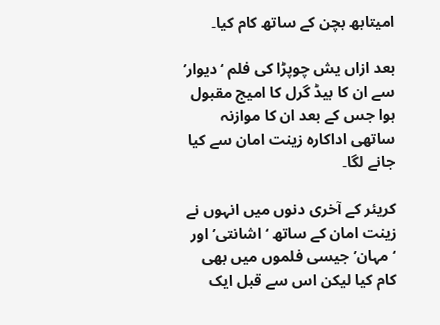امیتابھ بچن کے ساتھ کام کیا۔

بعد ازاں یش چوپڑا کی فلم ‘دیوار’ سے ان کا بیڈ گرل کا امیج مقبول ہوا جس کے بعد ان کا موازنہ ساتھی اداکارہ زینت امان سے کیا جانے لگا۔

کریئر کے آخری دنوں میں انہوں نے زینت امان کے ساتھ ‘اشانتی’ اور ‘مہان’ جیسی فلموں میں بھی کام کیا لیکن اس سے قبل ایک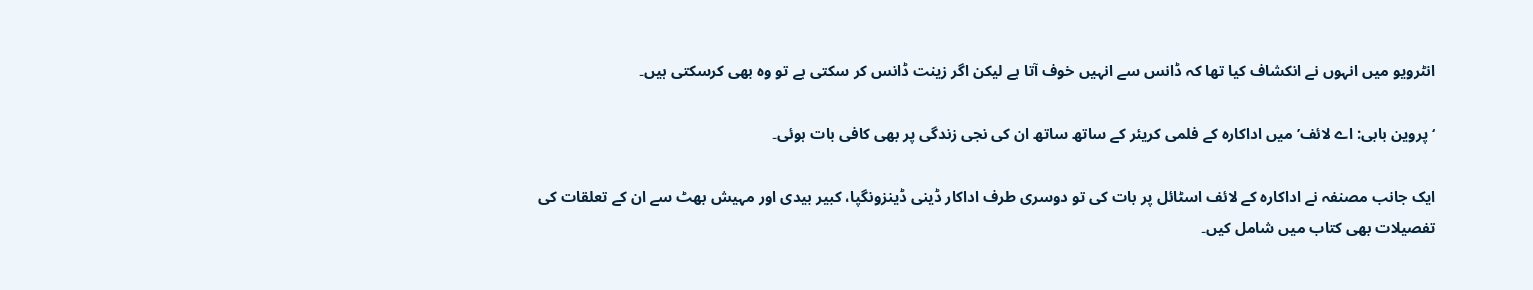انٹرویو میں انہوں نے انکشاف کیا تھا کہ ڈانس سے انہیں خوف آتا ہے لیکن اگر زینت ڈانس کر سکتی ہے تو وہ بھی کرسکتی ہیں۔

‘پروین بابی: اے لائف’ میں اداکارہ کے فلمی کریئر کے ساتھ ساتھ ان کی نجی زندگی پر بھی کافی بات ہوئی۔

ایک جانب مصنفہ نے اداکارہ کے لائف اسٹائل پر بات کی تو دوسری طرف اداکار ڈینی ڈینزونگپا، کبیر بیدی اور مہیش بھٹ سے ان کے تعلقات کی تفصیلات بھی کتاب میں شامل کیں۔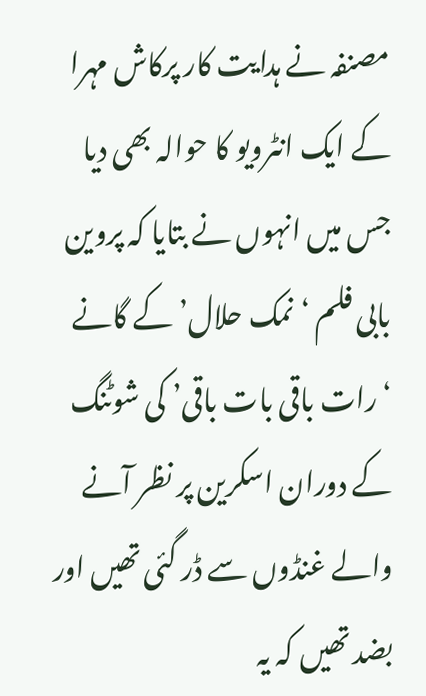مصنفہ نے ہدایت کار پرکاش مہرا کے ایک انٹرویو کا حوالہ بھی دیا جس میں انہوں نے بتایا کہ پروین بابی فلم ‘نمک حلال’ کے گانے ‘رات باقی بات باقی’ کی شوٹنگ کے دوران اسکرین پر نظر آنے والے غنڈوں سے ڈر گئی تھیں اور بضد تھیں کہ یہ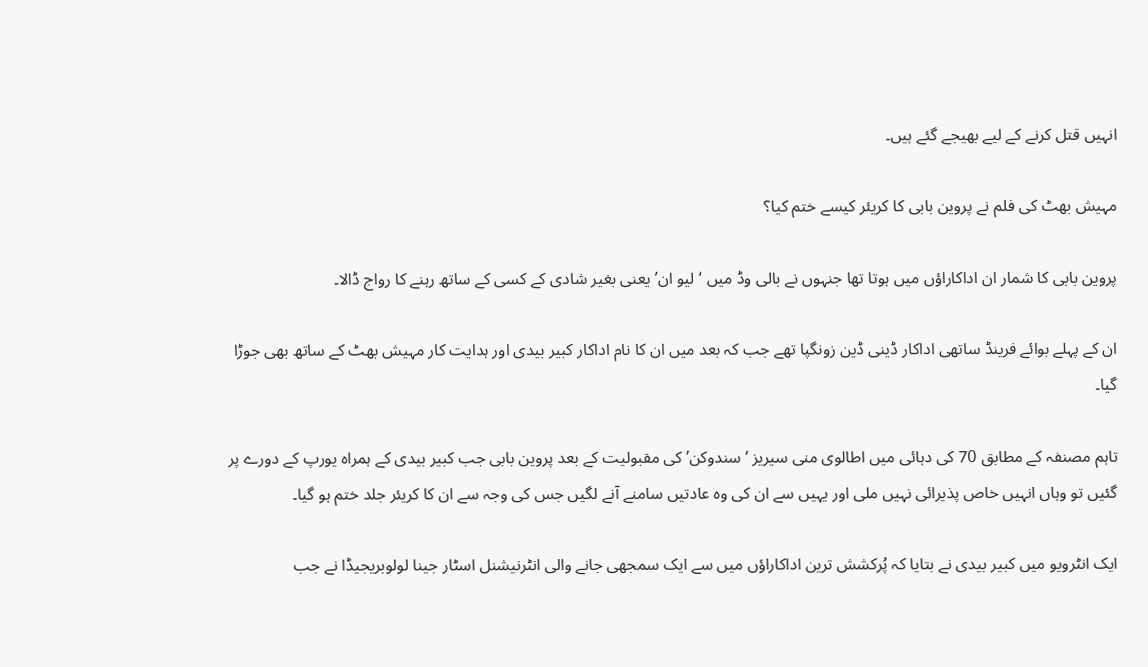انہیں قتل کرنے کے لیے بھیجے گئے ہیں۔

مہیش بھٹ کی فلم نے پروین بابی کا کریئر کیسے ختم کیا؟

پروین بابی کا شمار ان اداکاراؤں میں ہوتا تھا جنہوں نے بالی وڈ میں ‘لیو ان’ یعنی بغیر شادی کے کسی کے ساتھ رہنے کا رواج ڈالا۔

ان کے پہلے بوائے فرینڈ ساتھی اداکار ڈینی ڈین زونگپا تھے جب کہ بعد میں ان کا نام اداکار کبیر بیدی اور ہدایت کار مہیش بھٹ کے ساتھ بھی جوڑا گیا۔

تاہم مصنفہ کے مطابق 70 کی دہائی میں اطالوی منی سیریز ‘سندوکن’ کی مقبولیت کے بعد پروین بابی جب کبیر بیدی کے ہمراہ یورپ کے دورے پر گئیں تو وہاں انہیں خاص پذیرائی نہیں ملی اور یہیں سے ان کی وہ عادتیں سامنے آنے لگیں جس کی وجہ سے ان کا کریئر جلد ختم ہو گیا۔

ایک انٹرویو میں کبیر بیدی نے بتایا کہ پُرکشش ترین اداکاراؤں میں سے ایک سمجھی جانے والی انٹرنیشنل اسٹار جینا لولوبریجیڈا نے جب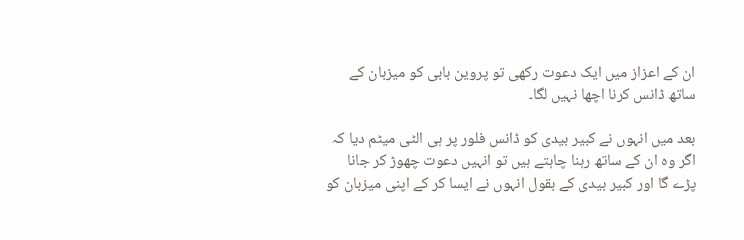ان کے اعزاز میں ایک دعوت رکھی تو پروین بابی کو میزبان کے ساتھ ڈانس کرنا اچھا نہیں لگا۔

بعد میں انہوں نے کبیر بیدی کو ڈانس فلور پر ہی الٹی میٹم دیا کہ اگر وہ ان کے ساتھ رہنا چاہتے ہیں تو انہیں دعوت چھوڑ کر جانا پڑے گا اور کبیر بیدی کے بقول انہوں نے ایسا کر کے اپنی میزبان کو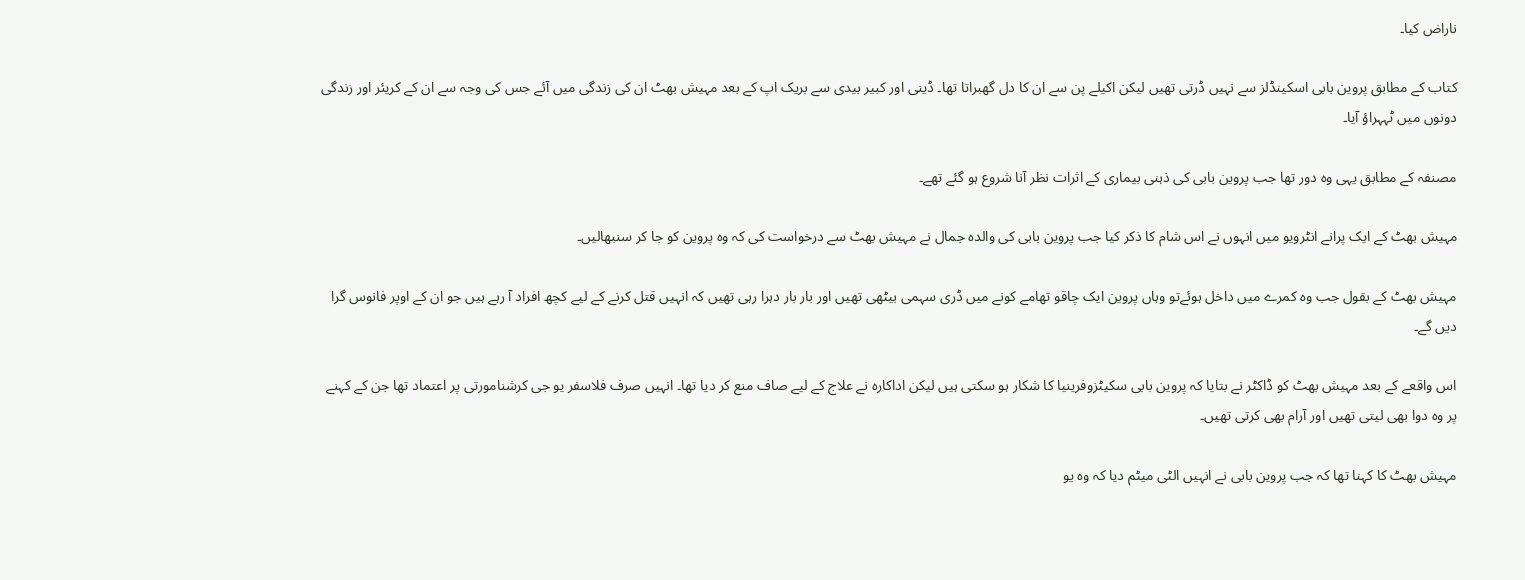ناراض کیا۔

کتاب کے مطابق پروین بابی اسکینڈلز سے نہیں ڈرتی تھیں لیکن اکیلے پن سے ان کا دل گھبراتا تھا۔ ڈینی اور کبیر بیدی سے بریک اپ کے بعد مہیش بھٹ ان کی زندگی میں آئے جس کی وجہ سے ان کے کریئر اور زندگی دونوں میں ٹہہراؤ آیا۔

مصنفہ کے مطابق یہی وہ دور تھا جب پروین بابی کی ذہنی بیماری کے اثرات نظر آنا شروع ہو گئے تھے۔

مہیش بھٹ کے ایک پرانے انٹرویو میں انہوں نے اس شام کا ذکر کیا جب پروین بابی کی والدہ جمال نے مہیش بھٹ سے درخواست کی کہ وہ پروین کو جا کر سنبھالیں۔

مہیش بھٹ کے بقول جب وہ کمرے میں داخل ہوئےتو وہاں پروین ایک چاقو تھامے کونے میں ڈری سہمی بیٹھی تھیں اور بار بار دہرا رہی تھیں کہ انہیں قتل کرنے کے لیے کچھ افراد آ رہے ہیں جو ان کے اوپر فانوس گرا دیں گے۔

اس واقعے کے بعد مہیش بھٹ کو ڈاکٹر نے بتایا کہ پروین بابی سکیٹزوفرینیا کا شکار ہو سکتی ہیں لیکن اداکارہ نے علاج کے لیے صاف منع کر دیا تھا۔ انہیں صرف فلاسفر یو جی کرشنامورتی پر اعتماد تھا جن کے کہنے پر وہ دوا بھی لیتی تھیں اور آرام بھی کرتی تھیں۔

مہیش بھٹ کا کہنا تھا کہ جب پروین بابی نے انہیں الٹی میٹم دیا کہ وہ یو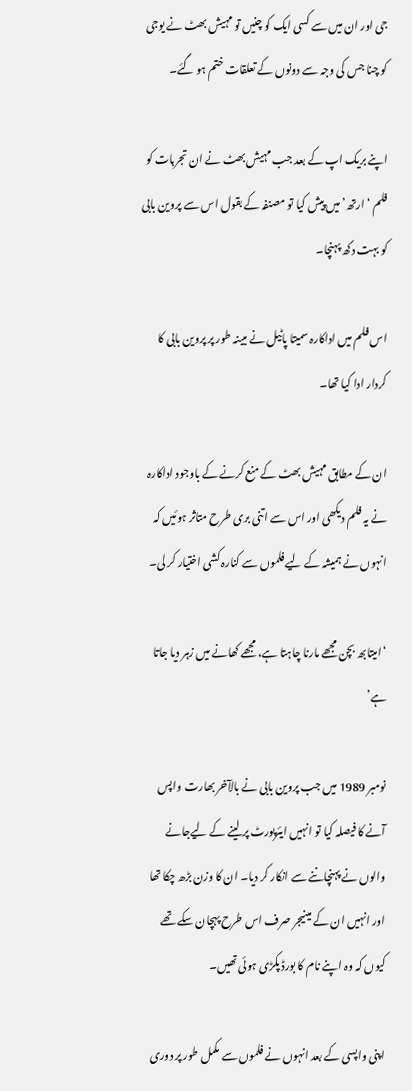جی اور ان میں سے کسی ایک کو چنیں تو مہیش بھٹ نے یوجی کو چنا جس کی وجہ سے دونوں کے تعلقات ختم ہو گئے۔

اپنے بریک اپ کے بعد جب مہیش بھٹ نے ان تجربات کو فلم ‘ارتھ’ میں پیش کیا تو مصنفہ کے بقول اس سے پروین بابی کو بہت دکھ پہنچا۔

اس فلم میں اداکارہ سمیتا پاٹیل نے مبینہ طور پر پروین بابی کا کردار ادا کیا تھا۔

ان کے مطابق مہیش بھٹ کے منع کرنے کے باوجود اداکارہ نے یہ فلم دیکھی اور اس سے اتنی بری طرح متاثر ہوئیں کہ انہوں نے ہمیشہ کے لیے فلموں سے کنارہ کشی اختیار کر لی۔

‘امیتابھ بچن مجھے مارنا چاہتا ہے، مجھے کھانے میں زہر دیا جاتا ہے’

نومبر 1989 میں جب پروین بابی نے بالآخر بھارت واپس آنے کا فیصلہ کیا تو انہیں ایئرپورٹ پر لینے کے لیےجانے والوں نے پہنچاننے سے انکار کر دیا۔ ان کا وزن بڑھ چکا تھا اور انہیں ان کے مینیجر صرف اس طرح پہچان سکے تھے کیوں کہ وہ اپنے نام کا بورڈ پکڑی ہوئی تھیں۔

اپنی واپسی کے بعد انہوں نے فلموں سے مکمل طور پر دوری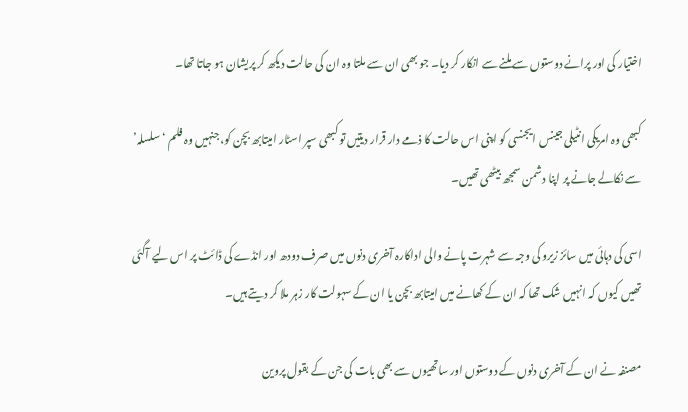اختیار کی اور پرانے دوستوں سے ملنے سے انکار کر دیا۔ جو بھی ان سے ملتا وہ ان کی حالت دیکھ کر پریشان ہو جاتا تھا۔

کبھی وہ امریکی انٹیلی جینس ایجنسی کو اپنی اس حالت کا ذمے دار قرار دیتیں تو کبھی سپر اسٹار امیتابھ بچن کو، جنہیں وہ فلم ‘سلسلہ’ سے نکالے جانے پر اپنا دشمن سمجھ بیٹھی تھیں۔

اسی کی دہائی میں سائز زیرو کی وجہ سے شہرت پانے والی اداکارہ آخری دنوں میں صرف دودھ اور انڈے کی ڈائٹ پر اس لیے آگئی تھیں کیوں کہ انہیں شک تھا کہ ان کے کھانے میں امیتابھ بچن یا ان کے سہولت کار زہر ملا کر دیتے ہیں۔

مصنفہ نے ان کے آخری دنوں کے دوستوں اور ساتھیوں سے بھی بات کی جن کے بقول پروین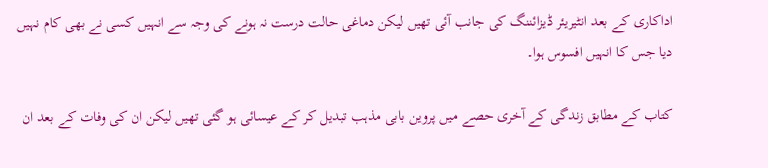اداکاری کے بعد انٹیریئر ڈیزائننگ کی جانب آئی تھیں لیکن دماغی حالت درست نہ ہونے کی وجہ سے انہیں کسی نے بھی کام نہیں دیا جس کا انہیں افسوس ہوا۔

کتاب کے مطابق زندگی کے آخری حصے میں پروین بابی مذہب تبدیل کر کے عیسائی ہو گئی تھیں لیکن ان کی وفات کے بعد ان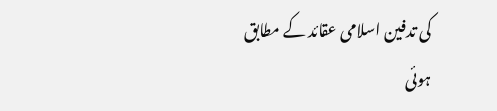کی تدفین اسلامی عقائد کے مطابق ہوئی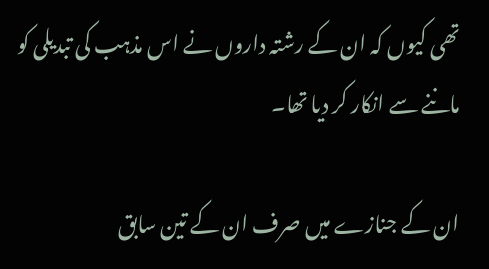تھی کیوں کہ ان کے رشتہ داروں نے اس مذہب کی تبدیلی کو ماننے سے انکار کر دیا تھا۔

ان کے جنازے میں صرف ان کے تین سابق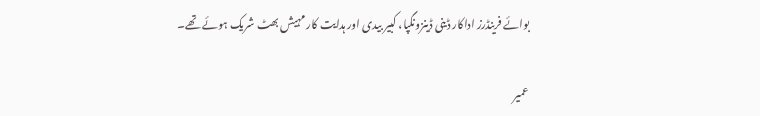بوائے فرینڈرز اداکار ڈینی ڈینزونگپا، کبیر بیدی اور ہدایت کار مہیش بھٹ شریک ہوئے تھے۔

عمیر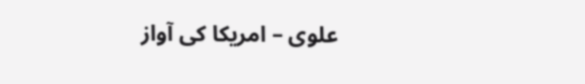علوی – امریکا کی آواز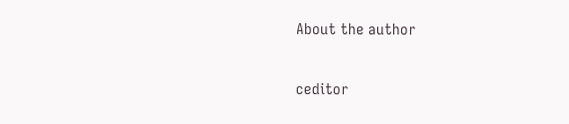About the author

ceditor